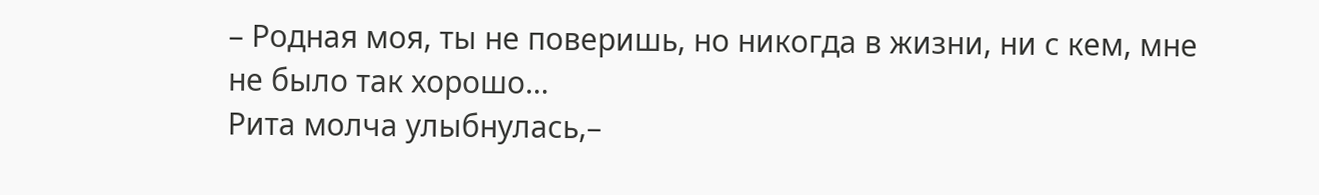– Родная моя, ты не поверишь, но никогда в жизни, ни с кем, мне не было так хорошо…
Рита молча улыбнулась,–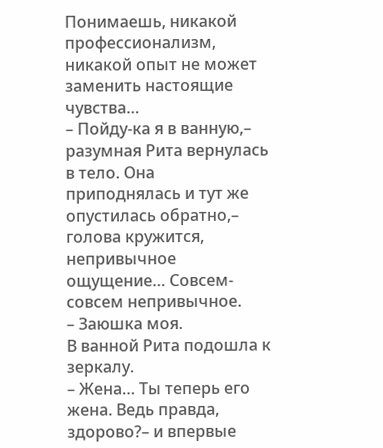Понимаешь, никакой профессионализм, никакой опыт не может заменить настоящие чувства…
– Пойду-ка я в ванную,– разумная Рита вернулась в тело. Она приподнялась и тут же опустилась обратно,– голова кружится, непривычное ощущение… Совсем-совсем непривычное.
– Заюшка моя.
В ванной Рита подошла к зеркалу.
– Жена… Ты теперь его жена. Ведь правда, здорово?– и впервые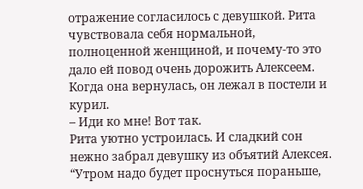отражение согласилось с девушкой. Рита чувствовала себя нормальной, полноценной женщиной, и почему-то это дало ей повод очень дорожить Алексеем. Когда она вернулась, он лежал в постели и курил.
– Иди ко мне! Вот так.
Рита уютно устроилась. И сладкий сон нежно забрал девушку из объятий Алексея. “Утром надо будет проснуться пораньше,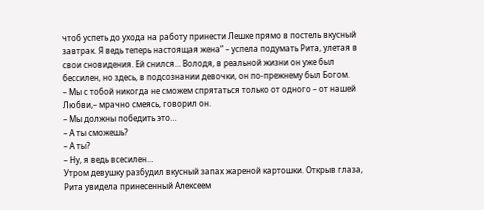чтоб успеть до ухода на работу принести Лешке прямо в постель вкусный завтрак. Я ведь теперь настоящая жена” – успела подумать Рита, улетая в свои сновидения. Ей снился… Володя, в реальной жизни он уже был бессилен, но здесь, в подсознании девочки, он по-прежнему был Богом.
– Мы с тобой никогда не сможем спрятаться только от одного – от нашей Любви,– мрачно смеясь, говорил он.
– Мы должны победить это…
– А ты сможешь?
– А ты?
– Ну, я ведь всесилен…
Утром девушку разбудил вкусный запах жареной картошки. Открыв глаза, Рита увидела принесенный Алексеем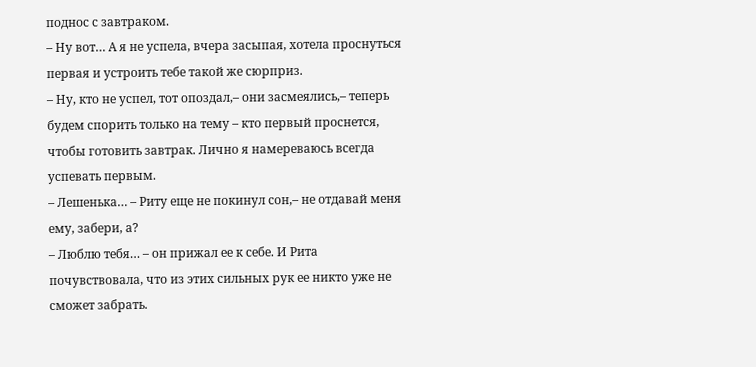поднос с завтраком.
– Ну вот… А я не успела, вчера засыпая, хотела проснуться первая и устроить тебе такой же сюрприз.
– Ну, кто не успел, тот опоздал,– они засмеялись,– теперь будем спорить только на тему – кто первый проснется, чтобы готовить завтрак. Лично я намереваюсь всегда успевать первым.
– Лешенька… – Риту еще не покинул сон,– не отдавай меня ему, забери, а?
– Люблю тебя… – он прижал ее к себе. И Рита почувствовала, что из этих сильных рук ее никто уже не сможет забрать.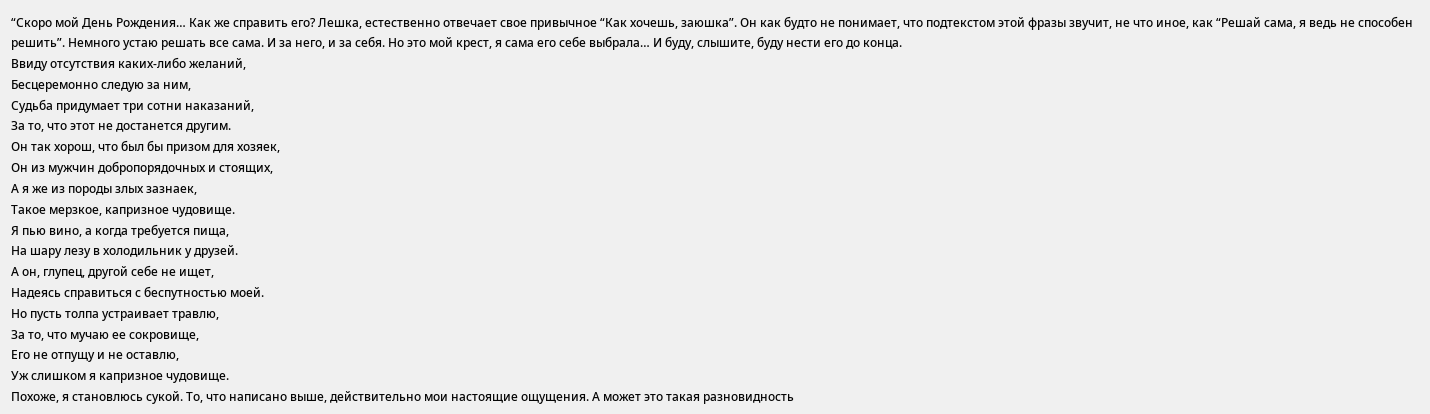“Скоро мой День Рождения… Как же справить его? Лешка, естественно отвечает свое привычное “Как хочешь, заюшка”. Он как будто не понимает, что подтекстом этой фразы звучит, не что иное, как “Решай сама, я ведь не способен решить”. Немного устаю решать все сама. И за него, и за себя. Но это мой крест, я сама его себе выбрала… И буду, слышите, буду нести его до конца.
Ввиду отсутствия каких-либо желаний,
Бесцеремонно следую за ним,
Судьба придумает три сотни наказаний,
За то, что этот не достанется другим.
Он так хорош, что был бы призом для хозяек,
Он из мужчин добропорядочных и стоящих,
А я же из породы злых зазнаек,
Такое мерзкое, капризное чудовище.
Я пью вино, а когда требуется пища,
На шару лезу в холодильник у друзей.
А он, глупец, другой себе не ищет,
Надеясь справиться с беспутностью моей.
Но пусть толпа устраивает травлю,
За то, что мучаю ее сокровище,
Его не отпущу и не оставлю,
Уж слишком я капризное чудовище.
Похоже, я становлюсь сукой. То, что написано выше, действительно мои настоящие ощущения. А может это такая разновидность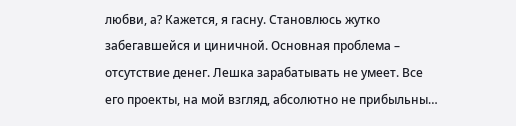любви, а? Кажется, я гасну. Становлюсь жутко забегавшейся и циничной. Основная проблема – отсутствие денег. Лешка зарабатывать не умеет. Все его проекты, на мой взгляд, абсолютно не прибыльны…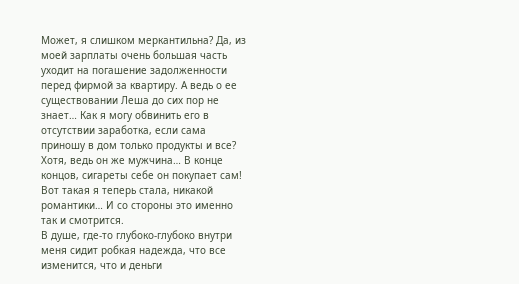Может, я слишком меркантильна? Да, из моей зарплаты очень большая часть уходит на погашение задолженности перед фирмой за квартиру. А ведь о ее существовании Леша до сих пор не знает… Как я могу обвинить его в отсутствии заработка, если сама приношу в дом только продукты и все? Хотя, ведь он же мужчина… В конце концов, сигареты себе он покупает сам! Вот такая я теперь стала, никакой романтики… И со стороны это именно так и смотрится.
В душе, где-то глубоко-глубоко внутри меня сидит робкая надежда, что все изменится, что и деньги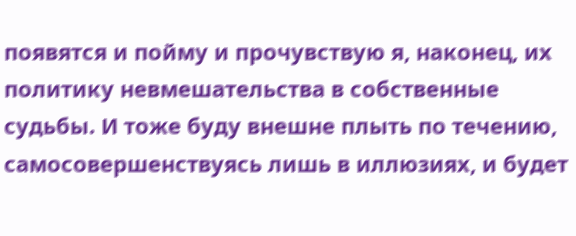появятся и пойму и прочувствую я, наконец, их политику невмешательства в собственные судьбы. И тоже буду внешне плыть по течению, самосовершенствуясь лишь в иллюзиях, и будет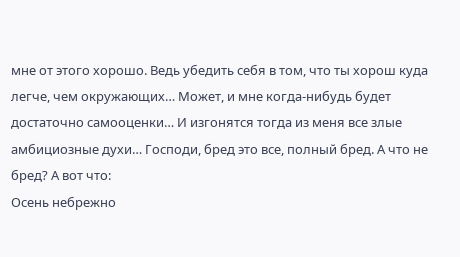мне от этого хорошо. Ведь убедить себя в том, что ты хорош куда легче, чем окружающих… Может, и мне когда-нибудь будет достаточно самооценки… И изгонятся тогда из меня все злые амбициозные духи… Господи, бред это все, полный бред. А что не бред? А вот что:
Осень небрежно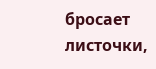бросает листочки,